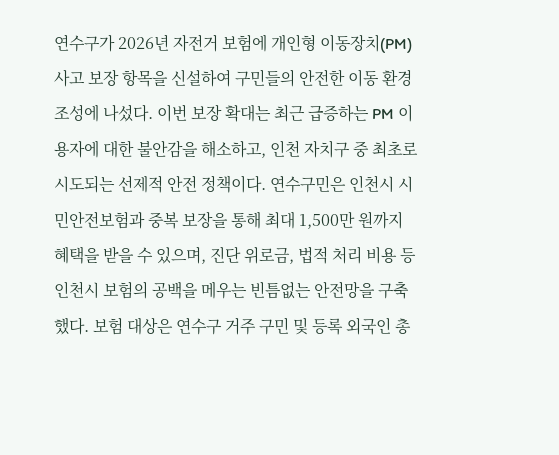연수구가 2026년 자전거 보험에 개인형 이동장치(PM) 사고 보장 항목을 신설하여 구민들의 안전한 이동 환경 조성에 나섰다. 이번 보장 확대는 최근 급증하는 PM 이용자에 대한 불안감을 해소하고, 인천 자치구 중 최초로 시도되는 선제적 안전 정책이다. 연수구민은 인천시 시민안전보험과 중복 보장을 통해 최대 1,500만 원까지 혜택을 받을 수 있으며, 진단 위로금, 법적 처리 비용 등 인천시 보험의 공백을 메우는 빈틈없는 안전망을 구축했다. 보험 대상은 연수구 거주 구민 및 등록 외국인 총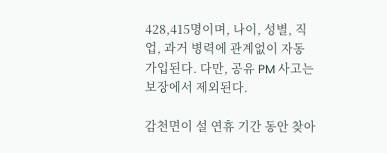428,415명이며, 나이, 성별, 직업, 과거 병력에 관계없이 자동 가입된다. 다만, 공유 PM 사고는 보장에서 제외된다.

감천면이 설 연휴 기간 동안 찾아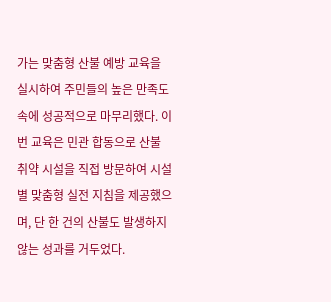가는 맞춤형 산불 예방 교육을 실시하여 주민들의 높은 만족도 속에 성공적으로 마무리했다. 이번 교육은 민관 합동으로 산불 취약 시설을 직접 방문하여 시설별 맞춤형 실전 지침을 제공했으며, 단 한 건의 산불도 발생하지 않는 성과를 거두었다.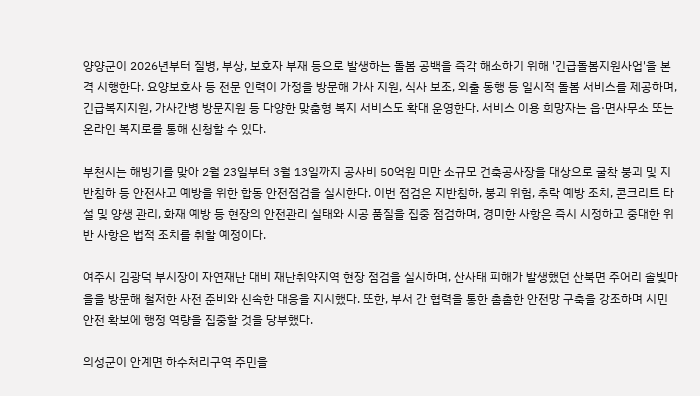양양군이 2026년부터 질병, 부상, 보호자 부재 등으로 발생하는 돌봄 공백을 즉각 해소하기 위해 '긴급돌봄지원사업'을 본격 시행한다. 요양보호사 등 전문 인력이 가정을 방문해 가사 지원, 식사 보조, 외출 동행 등 일시적 돌봄 서비스를 제공하며, 긴급복지지원, 가사간병 방문지원 등 다양한 맞춤형 복지 서비스도 확대 운영한다. 서비스 이용 희망자는 읍·면사무소 또는 온라인 복지로를 통해 신청할 수 있다.

부천시는 해빙기를 맞아 2월 23일부터 3월 13일까지 공사비 50억원 미만 소규모 건축공사장을 대상으로 굴착 붕괴 및 지반침하 등 안전사고 예방을 위한 합동 안전점검을 실시한다. 이번 점검은 지반침하, 붕괴 위험, 추락 예방 조치, 콘크리트 타설 및 양생 관리, 화재 예방 등 현장의 안전관리 실태와 시공 품질을 집중 점검하며, 경미한 사항은 즉시 시정하고 중대한 위반 사항은 법적 조치를 취할 예정이다.

여주시 김광덕 부시장이 자연재난 대비 재난취약지역 현장 점검을 실시하며, 산사태 피해가 발생했던 산북면 주어리 솔빛마을을 방문해 철저한 사전 준비와 신속한 대응을 지시했다. 또한, 부서 간 협력을 통한 촘촘한 안전망 구축을 강조하며 시민 안전 확보에 행정 역량을 집중할 것을 당부했다.

의성군이 안계면 하수처리구역 주민을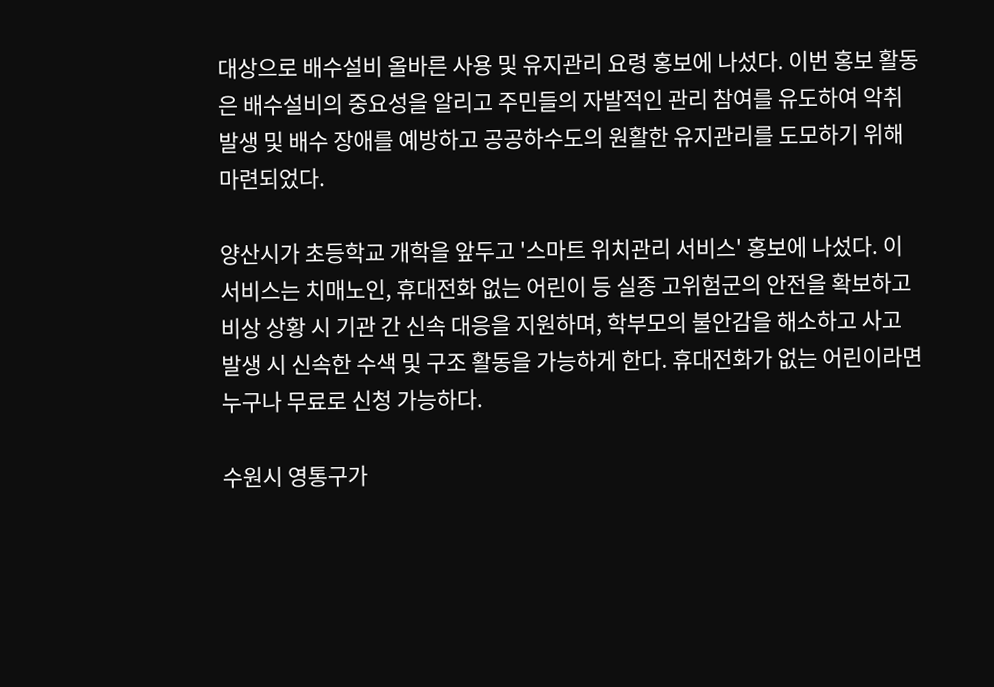대상으로 배수설비 올바른 사용 및 유지관리 요령 홍보에 나섰다. 이번 홍보 활동은 배수설비의 중요성을 알리고 주민들의 자발적인 관리 참여를 유도하여 악취 발생 및 배수 장애를 예방하고 공공하수도의 원활한 유지관리를 도모하기 위해 마련되었다.

양산시가 초등학교 개학을 앞두고 '스마트 위치관리 서비스' 홍보에 나섰다. 이 서비스는 치매노인, 휴대전화 없는 어린이 등 실종 고위험군의 안전을 확보하고 비상 상황 시 기관 간 신속 대응을 지원하며, 학부모의 불안감을 해소하고 사고 발생 시 신속한 수색 및 구조 활동을 가능하게 한다. 휴대전화가 없는 어린이라면 누구나 무료로 신청 가능하다.

수원시 영통구가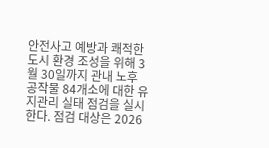안전사고 예방과 쾌적한 도시 환경 조성을 위해 3월 30일까지 관내 노후 공작물 84개소에 대한 유지관리 실태 점검을 실시한다. 점검 대상은 2026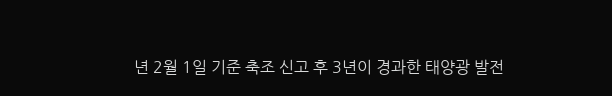년 2월 1일 기준 축조 신고 후 3년이 경과한 태양광 발전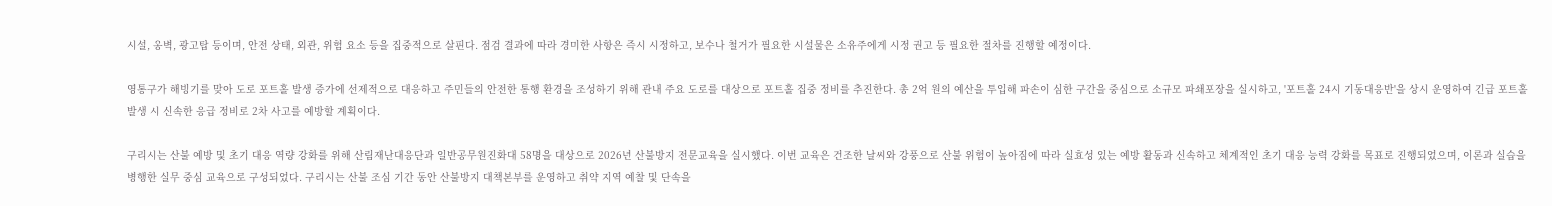시설, 옹벽, 광고탑 등이며, 안전 상태, 외관, 위험 요소 등을 집중적으로 살핀다. 점검 결과에 따라 경미한 사항은 즉시 시정하고, 보수나 철거가 필요한 시설물은 소유주에게 시정 권고 등 필요한 절차를 진행할 예정이다.

영통구가 해빙기를 맞아 도로 포트홀 발생 증가에 선제적으로 대응하고 주민들의 안전한 통행 환경을 조성하기 위해 관내 주요 도로를 대상으로 포트홀 집중 정비를 추진한다. 총 2억 원의 예산을 투입해 파손이 심한 구간을 중심으로 소규모 파쇄포장을 실시하고, '포트홀 24시 기동대응반'을 상시 운영하여 긴급 포트홀 발생 시 신속한 응급 정비로 2차 사고를 예방할 계획이다.

구리시는 산불 예방 및 초기 대응 역량 강화를 위해 산림재난대응단과 일반공무원진화대 58명을 대상으로 2026년 산불방지 전문교육을 실시했다. 이번 교육은 건조한 날씨와 강풍으로 산불 위험이 높아짐에 따라 실효성 있는 예방 활동과 신속하고 체계적인 초기 대응 능력 강화를 목표로 진행되었으며, 이론과 실습을 병행한 실무 중심 교육으로 구성되었다. 구리시는 산불 조심 기간 동안 산불방지 대책본부를 운영하고 취약 지역 예찰 및 단속을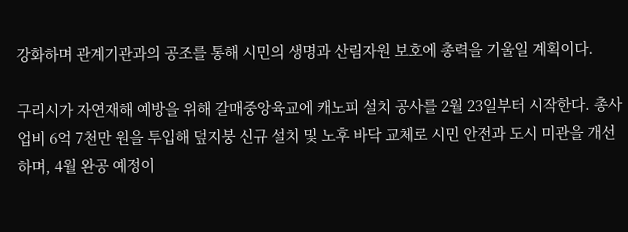강화하며 관계기관과의 공조를 통해 시민의 생명과 산림자원 보호에 총력을 기울일 계획이다.

구리시가 자연재해 예방을 위해 갈매중앙육교에 캐노피 설치 공사를 2월 23일부터 시작한다. 총사업비 6억 7천만 원을 투입해 덮지붕 신규 설치 및 노후 바닥 교체로 시민 안전과 도시 미관을 개선하며, 4월 완공 예정이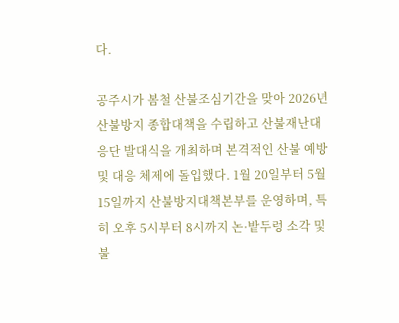다.

공주시가 봄철 산불조심기간을 맞아 2026년 산불방지 종합대책을 수립하고 산불재난대응단 발대식을 개최하며 본격적인 산불 예방 및 대응 체제에 돌입했다. 1월 20일부터 5월 15일까지 산불방지대책본부를 운영하며, 특히 오후 5시부터 8시까지 논·밭두렁 소각 및 불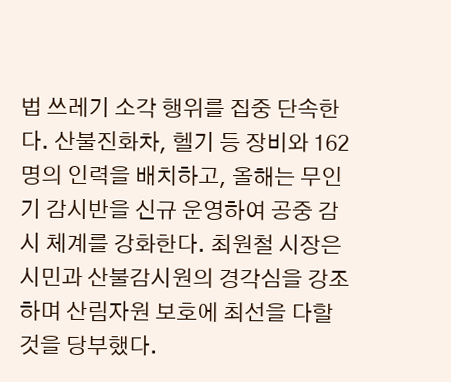법 쓰레기 소각 행위를 집중 단속한다. 산불진화차, 헬기 등 장비와 162명의 인력을 배치하고, 올해는 무인기 감시반을 신규 운영하여 공중 감시 체계를 강화한다. 최원철 시장은 시민과 산불감시원의 경각심을 강조하며 산림자원 보호에 최선을 다할 것을 당부했다.